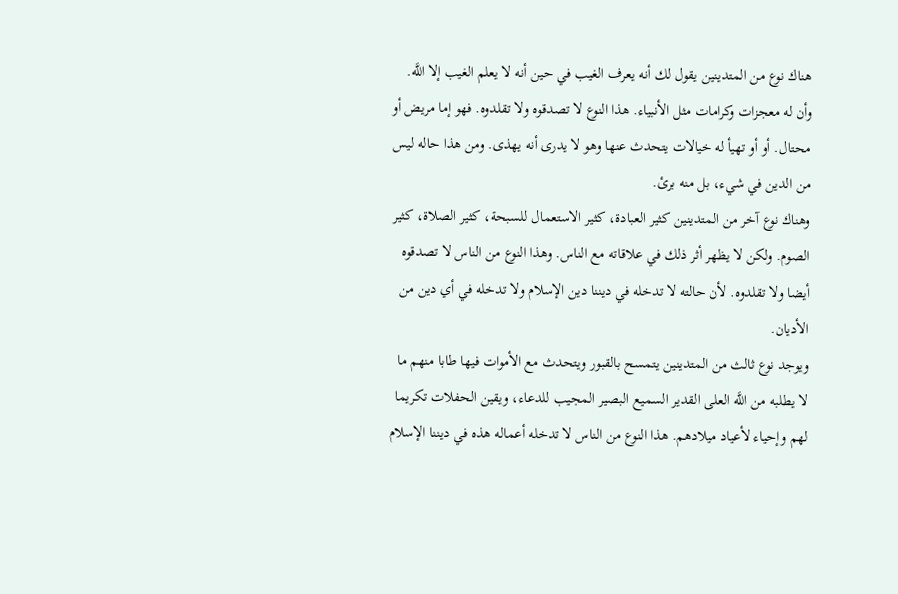هناك نوع من المتدينين يقول لك أنه يعرف الغيب في حين أنه لا يعلم الغيب إلا اللَّه. وأن له معجزات وكرامات مثل الأنبياء. هذا النوع لا تصدقوه ولا تقلدوه. فهو إما مريض أو محتال. أو أو تهيأ له خيالات يتحدث عنها وهو لا يدرى أنه يهذى. ومن هذا حاله ليس من الدين في شيء، بل منه برئ.
وهناك نوع آخر من المتدينين كثير العبادة، كثير الاستعمال للسبحة، كثير الصلاة، كثير الصوم. ولكن لا يظهر أثر ذلك في علاقاته مع الناس. وهذا النوع من الناس لا تصدقوه أيضا ولا تقلدوه. لأن حالته لا تدخله في ديننا دين الإسلام ولا تدخله في أي دين من الأديان.
ويوجد نوع ثالث من المتدينين يتمسح بالقبور ويتحدث مع الأموات فيها طابا منهم ما لا يطلبه من اللَّه العلى القدير السميع البصير المجيب للدعاء، ويقين الحفلات تكريما لهم وإحياء لأعياد ميلادهم. هذا النوع من الناس لا تدخله أعماله هذه في ديننا الإسلام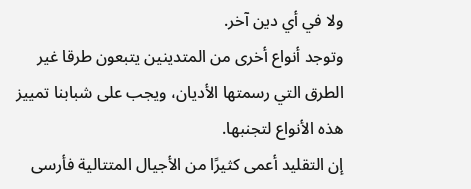ولا في أي دين آخر.
وتوجد أنواع أخرى من المتدينين يتبعون طرقا غير الطرق التي رسمتها الأديان، ويجب على شبابنا تمييز هذه الأنواع لتجنبها.
إن التقليد أعمى كثيرًا من الأجيال المتتالية فأرسى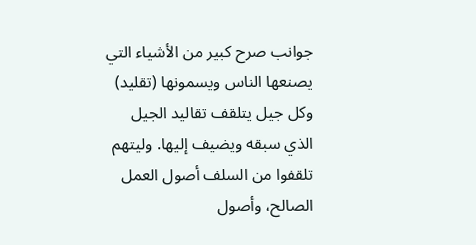جوانب صرح كبير من الأشياء التي يصنعها الناس ويسمونها (تقليد) وكل جيل يتلقف تقاليد الجيل الذي سبقه ويضيف إليها. وليتهم تلقفوا من السلف أصول العمل الصالح، وأصول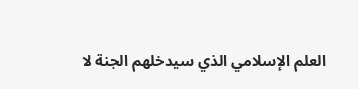العلم الإسلامي الذي سيدخلهم الجنة لا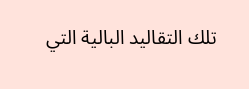تلك التقاليد البالية التي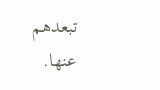تبعدهم عنها.